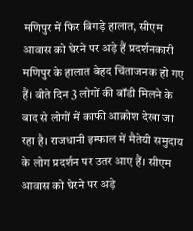मणिपुर में फिर बिगड़े हालात, सीएम आवास को घेरने पर अड़े हैं प्रदर्शनकारी
मणिपुर के हालात बेहद चिंताजनक हो गए हैं। बीते दिन 3 लोगों की बॉडी मिलने के बाद से लोगों में काफी आक्रोश देखा जा रहा है। राजधानी इम्फाल में मैतेयी समुदाय के लोग प्रदर्शन पर उतर आए हैं। सीएम आवास को घेरने पर अड़े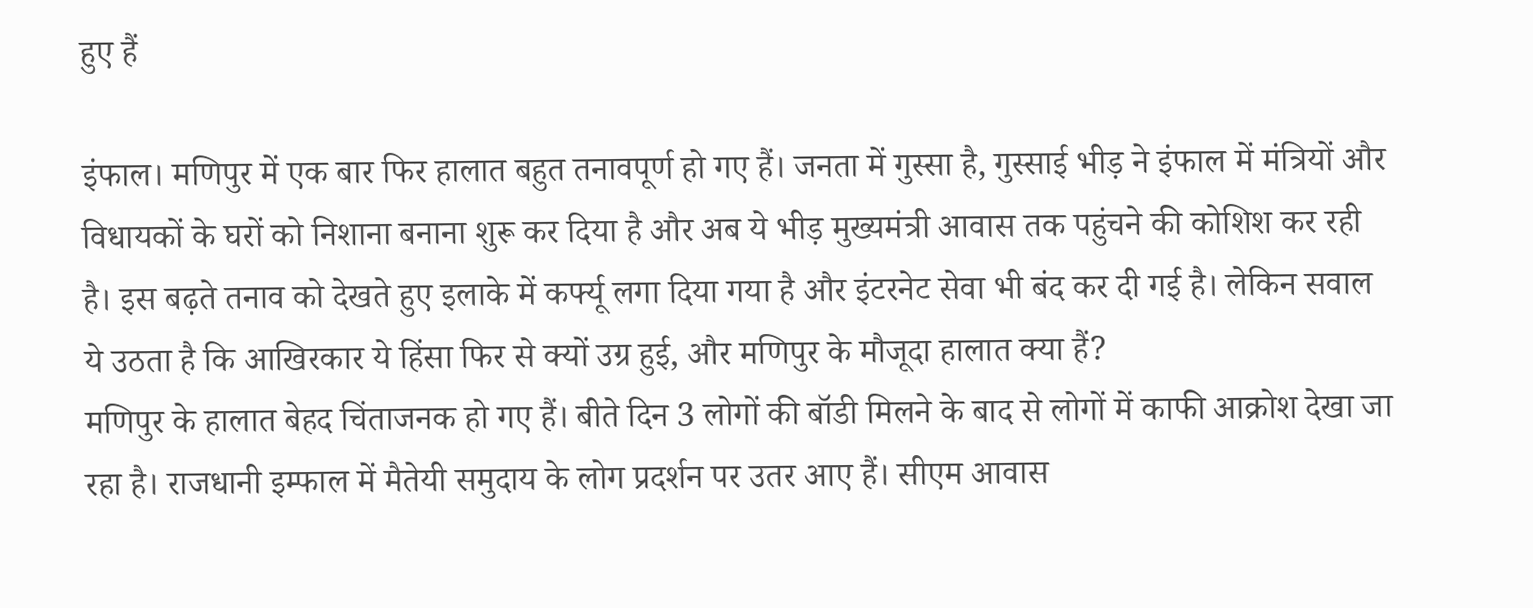हुए हैं

इंफाल। मणिपुर में एक बार फिर हालात बहुत तनावपूर्ण हो गए हैं। जनता में गुस्सा है, गुस्साई भीड़ ने इंफाल में मंत्रियों और विधायकों के घरों को निशाना बनाना शुरू कर दिया है और अब ये भीड़ मुख्यमंत्री आवास तक पहुंचने की कोशिश कर रही है। इस बढ़ते तनाव को देखते हुए इलाके में कर्फ्यू लगा दिया गया है और इंटरनेट सेवा भी बंद कर दी गई है। लेकिन सवाल ये उठता है कि आखिरकार ये हिंसा फिर से क्यों उग्र हुई, और मणिपुर के मौजूदा हालात क्या हैं?
मणिपुर के हालात बेहद चिंताजनक हो गए हैं। बीते दिन 3 लोगों की बॉडी मिलने के बाद से लोगों में काफी आक्रोश देखा जा रहा है। राजधानी इम्फाल में मैतेयी समुदाय के लोग प्रदर्शन पर उतर आए हैं। सीएम आवास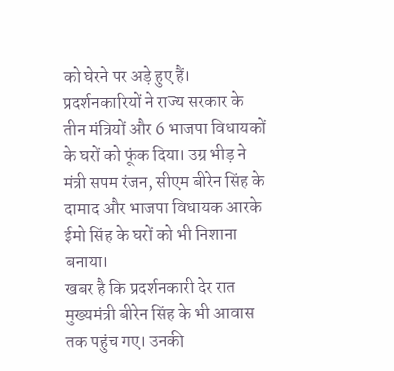को घेरने पर अड़े हुए हैं। प्रदर्शनकारियों ने राज्य सरकार के तीन मंत्रियों और 6 भाजपा विधायकों के घरों को फूंक दिया। उग्र भीड़ ने मंत्री सपम रंजन, सीएम बीरेन सिंह के दामाद और भाजपा विधायक आरके ईमो सिंह के घरों को भी निशाना बनाया।
खबर है कि प्रदर्शनकारी देर रात मुख्यमंत्री बीरेन सिंह के भी आवास तक पहुंच गए। उनकी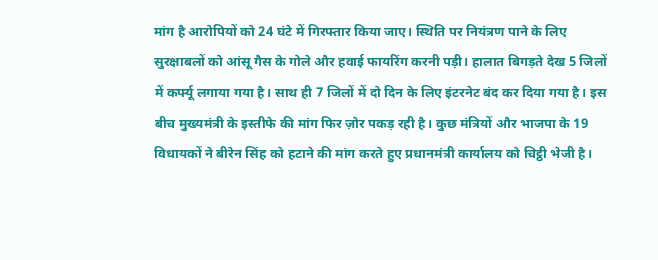मांग है आरोपियों को 24 घंटे में गिरफ्तार किया जाए। स्थिति पर नियंत्रण पाने के लिए सुरक्षाबलों को आंसू गैस के गोले और हवाई फायरिंग करनी पड़ी। हालात बिगड़ते देख 5 जिलों में कर्फ्यू लगाया गया है। साथ ही 7 जिलों में दो दिन के लिए इंटरनेट बंद कर दिया गया है। इस बीच मुख्यमंत्री के इस्तीफे की मांग फिर ज़ोर पकड़ रही है। कुछ मंत्रियों और भाजपा के 19 विधायकों ने बीरेन सिंह को हटाने की मांग करते हुए प्रधानमंत्री कार्यालय को चिट्ठी भेजी है।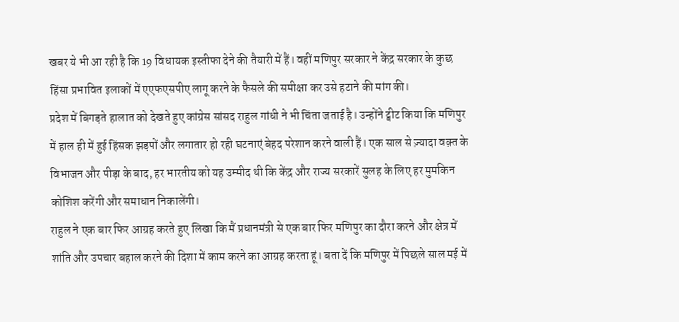खबर ये भी आ रही है कि 19 विधायक इस्तीफा देने की तैयारी में हैं। वहीं मणिपुर सरकार ने केंद्र सरकार के कुछ हिंसा प्रभावित इलाकों में एएफएसपीए लागू करने के फैसले की समीक्षा कर उसे हटाने की मांग की।
प्रदेश में बिगड़ते हालात को देखते हुए कांग्रेस सांसद राहुल गांधी ने भी चिंता जताई है। उन्होंने ट्वीट किया कि मणिपुर में हाल ही में हुई हिंसक झड़पों और लगातार हो रही घटनाएं बेहद परेशान करने वाली हैं। एक साल से ज़्यादा वक़्त के विभाजन और पीड़ा के बाद, हर भारतीय को यह उम्मीद थी कि केंद्र और राज्य सरकारें सुलह के लिए हर मुमकिन कोशिश करेंगी और समाधान निकालेंगी।
राहुल ने एक बार फिर आग्रह करते हुए लिखा कि मैं प्रधानमंत्री से एक बार फिर मणिपुर का दौरा करने और क्षेत्र में शांति और उपचार बहाल करने की दिशा में काम करने का आग्रह करता हूं। बता दें कि मणिपुर में पिछले साल मई में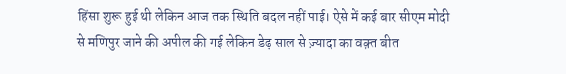हिंसा शुरू हुई थी लेकिन आज तक स्थिति बदल नहीं पाई। ऐसे में कई बार सीएम मोदी से मणिपुर जाने की अपील की गई लेकिन डेढ़ साल से ज़्यादा का वक़्त बीत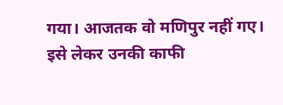गया। आजतक वो मणिपुर नहीं गए। इसे लेकर उनकी काफी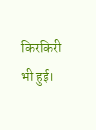किरकिरी भी हुई।